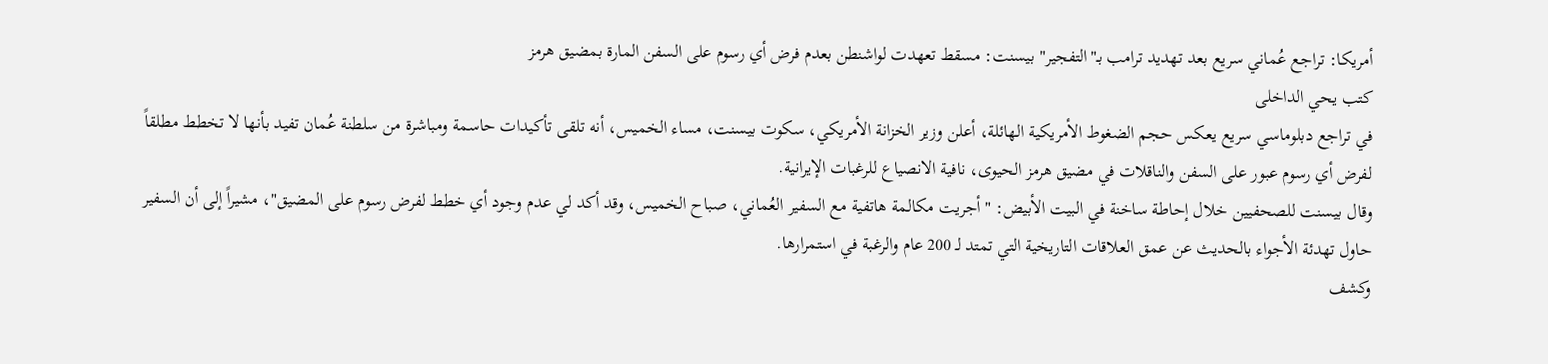أمريكا: تراجع عُماني سريع بعد تهديد ترامب بـ"التفجير" بيسنت: مسقط تعهدت لواشنطن بعدم فرض أي رسوم على السفن المارة بمضيق هرمز
كتب يحي الداخلى
في تراجع دبلوماسي سريع يعكس حجم الضغوط الأمريكية الهائلة، أعلن وزير الخزانة الأمريكي، سكوت بيسنت، مساء الخميس، أنه تلقى تأكيدات حاسمة ومباشرة من سلطنة عُمان تفيد بأنها لا تخطط مطلقاً لفرض أي رسوم عبور على السفن والناقلات في مضيق هرمز الحيوى، نافية الانصياع للرغبات الإيرانية.
وقال بيسنت للصحفيين خلال إحاطة ساخنة في البيت الأبيض: "أجريت مكالمة هاتفية مع السفير العُماني، صباح الخميس، وقد أكد لي عدم وجود أي خطط لفرض رسوم على المضيق"، مشيراً إلى أن السفير حاول تهدئة الأجواء بالحديث عن عمق العلاقات التاريخية التي تمتد لـ 200 عام والرغبة في استمرارها.
وكشف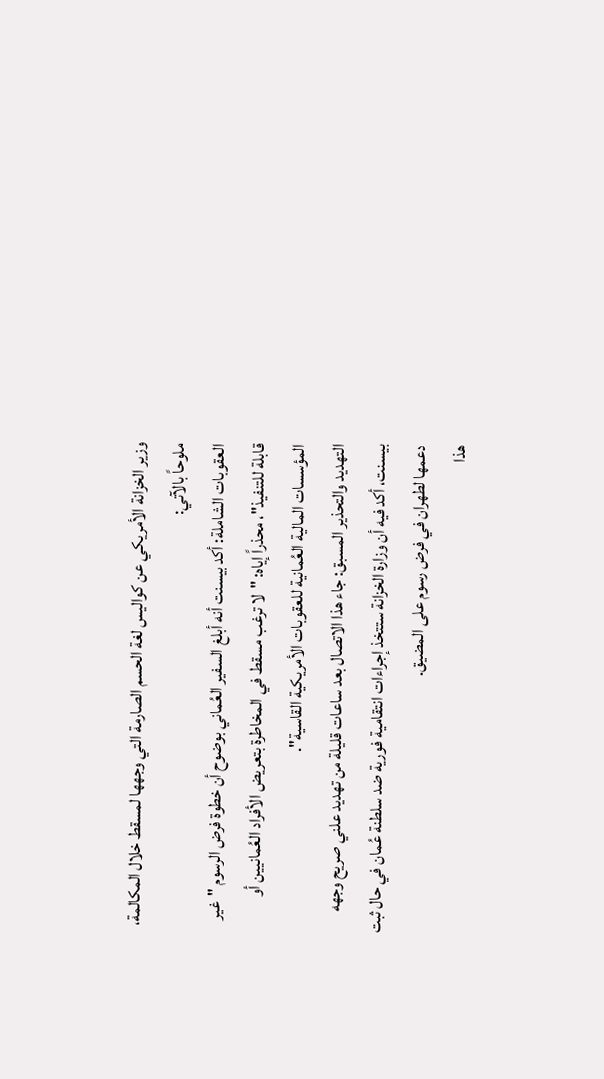وزير الخزانة الأمريكي عن كواليس لغة الحسم الصارمة التي وجهها لمسقط خلال المكالمة، ملوحاً بالآتي:
العقوبات الشاملة: أكد بيسنت أنه أبلغ السفير العُماني بوضوح أن خطوة فرض الرسوم "غير قابلة للتنفيذ"، محذراً إياه: "لا ترغب مسقط في المخاطرة بتعريض الأفراد العُمانيين أو المؤسسات المالية العُمانية للعقوبات الأمريكية القاسية".
التهديد والتحذير المسبق: جاء هذا الاتصال بعد ساعات قليلة من تهديد علني صريح وجهه بيسنت، أكد فيه أن وزارة الخزانة ستتخذ إجراءات انتقامية فورية ضد سلطنة عُمان في حال ثبت دعمها لطهران في فرض رسوم على المضيق.
هذا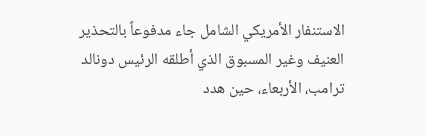الاستنفار الأمريكي الشامل جاء مدفوعاً بالتحذير العنيف وغير المسبوق الذي أطلقه الرئيس دونالد ترامب، الأربعاء، حين هدد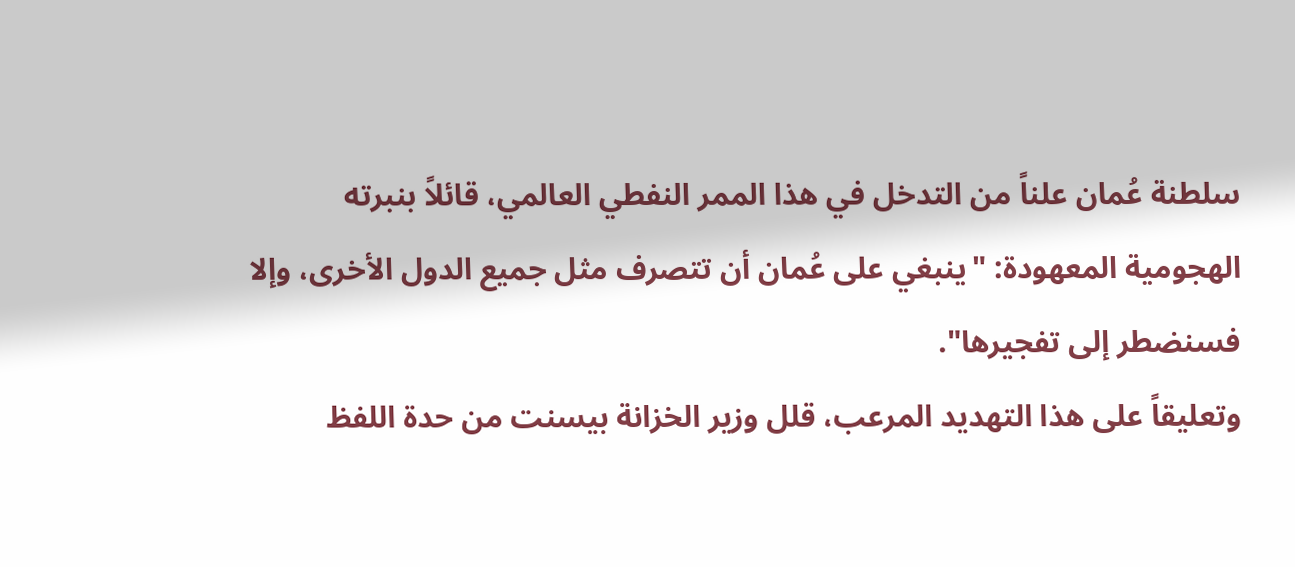سلطنة عُمان علناً من التدخل في هذا الممر النفطي العالمي، قائلاً بنبرته الهجومية المعهودة: "ينبغي على عُمان أن تتصرف مثل جميع الدول الأخرى، وإلا فسنضطر إلى تفجيرها".
وتعليقاً على هذا التهديد المرعب، قلل وزير الخزانة بيسنت من حدة اللفظ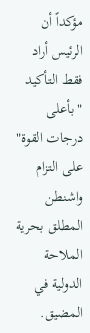مؤكداً أن الرئيس أراد فقط التأكيد "بأعلى درجات القوة" على التزام واشنطن المطلق بحرية الملاحة الدولية في المضيق.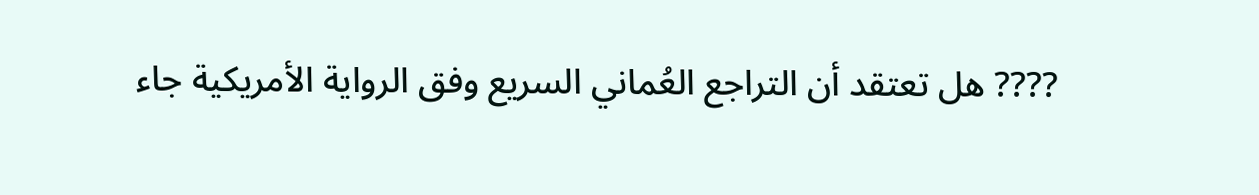???? هل تعتقد أن التراجع العُماني السريع وفق الرواية الأمريكية جاء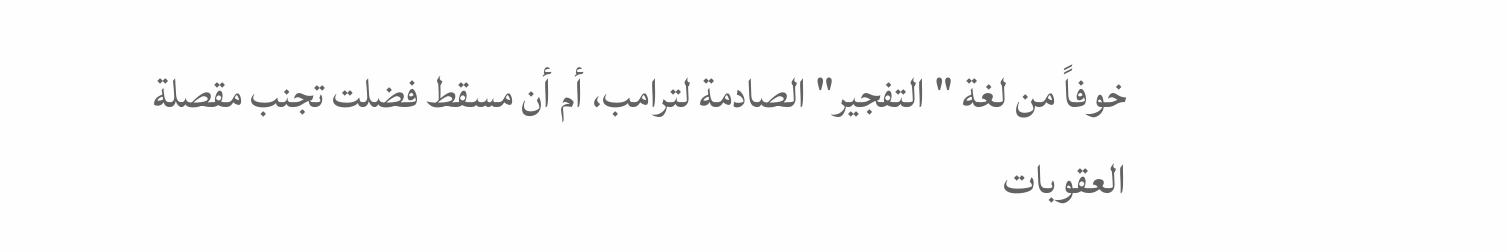خوفاً من لغة "التفجير" الصادمة لترامب، أم أن مسقط فضلت تجنب مقصلة العقوبات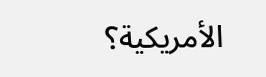الأمريكية؟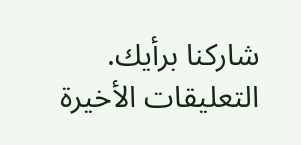شاركنا برأيك.
التعليقات الأخيرة